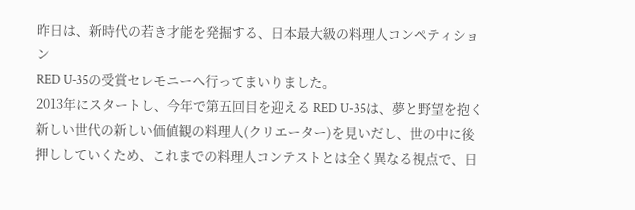昨日は、新時代の若き才能を発掘する、日本最大級の料理人コンペティション
RED U‐35の受賞セレモニーへ行ってまいりました。
2013年にスタートし、今年で第五回目を迎える RED U-35は、夢と野望を抱く新しい世代の新しい価値観の料理人(クリエーター)を見いだし、世の中に後押ししていくため、これまでの料理人コンテストとは全く異なる視点で、日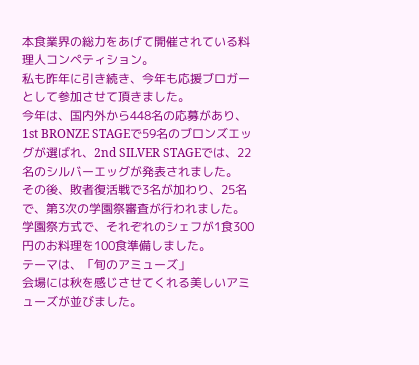本食業界の総力をあげて開催されている料理人コンペティション。
私も昨年に引き続き、今年も応援ブロガーとして参加させて頂きました。
今年は、国内外から448名の応募があり、1st BRONZE STAGEで59名のブロンズエッグが選ばれ、2nd SILVER STAGEでは、22名のシルバーエッグが発表されました。
その後、敗者復活戦で3名が加わり、25名で、第3次の学園祭審査が行われました。
学園祭方式で、それぞれのシェフが1食300円のお料理を100食準備しました。
テーマは、「旬のアミューズ」
会場には秋を感じさせてくれる美しいアミューズが並びました。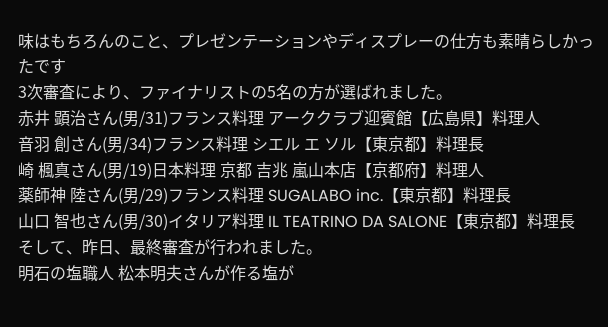味はもちろんのこと、プレゼンテーションやディスプレーの仕方も素晴らしかったです
3次審査により、ファイナリストの5名の方が選ばれました。
赤井 顕治さん(男/31)フランス料理 アーククラブ迎賓館【広島県】料理人
音羽 創さん(男/34)フランス料理 シエル エ ソル【東京都】料理長
崎 楓真さん(男/19)日本料理 京都 吉兆 嵐山本店【京都府】料理人
薬師神 陸さん(男/29)フランス料理 SUGALABO inc.【東京都】料理長
山口 智也さん(男/30)イタリア料理 IL TEATRINO DA SALONE【東京都】料理長
そして、昨日、最終審査が行われました。
明石の塩職人 松本明夫さんが作る塩が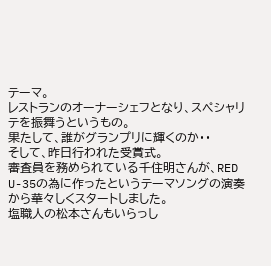テーマ。
レストランのオーナーシェフとなり、スペシャリテを振舞うというもの。
果たして、誰がグランプリに輝くのか・・
そして、昨日行われた受賞式。
審査員を務められている千住明さんが、RED U-35の為に作ったというテーマソングの演奏から華々しくスタートしました。
塩職人の松本さんもいらっし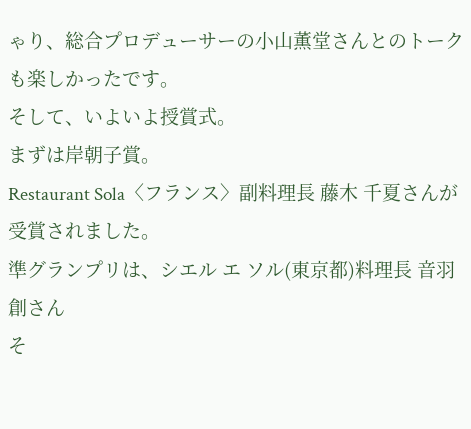ゃり、総合プロデューサーの小山薫堂さんとのトークも楽しかったです。
そして、いよいよ授賞式。
まずは岸朝子賞。
Restaurant Sola〈フランス〉副料理長 藤木 千夏さんが受賞されました。
準グランプリは、シエル エ ソル(東京都)料理長 音羽 創さん
そ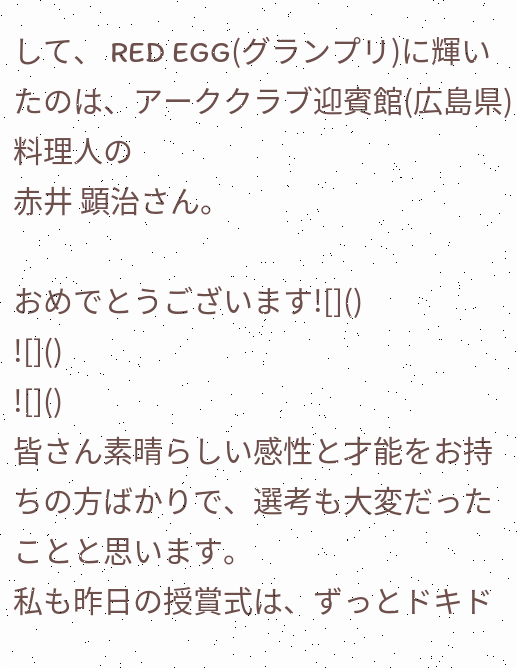して、 RED EGG(グランプリ)に輝いたのは、アーククラブ迎賓館(広島県)料理人の
赤井 顕治さん。

おめでとうございます![]()
![]()
![]()
皆さん素晴らしい感性と才能をお持ちの方ばかりで、選考も大変だったことと思います。
私も昨日の授賞式は、ずっとドキド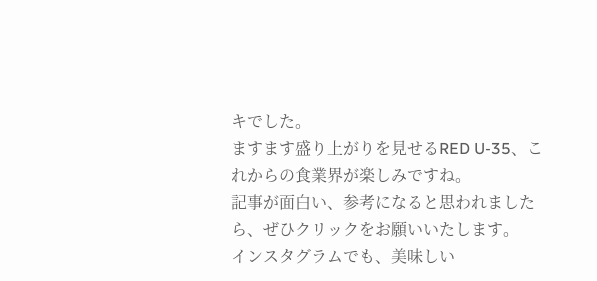キでした。
ますます盛り上がりを見せるRED U-35、これからの食業界が楽しみですね。
記事が面白い、参考になると思われましたら、ぜひクリックをお願いいたします。
インスタグラムでも、美味しい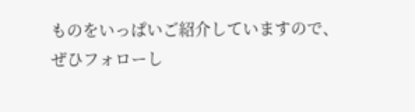ものをいっぱいご紹介していますので、
ぜひフォローし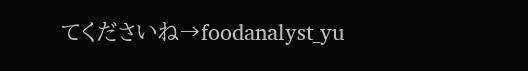てくださいね→foodanalyst_yu